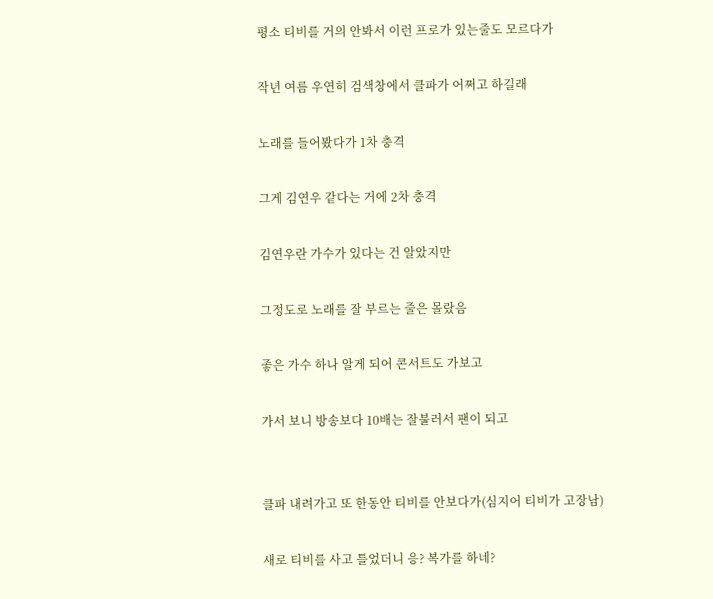평소 티비를 거의 안봐서 이런 프로가 있는줄도 모르다가

작년 여름 우연히 검색창에서 클파가 어쩌고 하길래

노래를 들어봤다가 1차 충격

그게 김연우 같다는 거에 2차 충격

김연우란 가수가 있다는 건 알았지만

그정도로 노래를 잘 부르는 줄은 몰랐음

좋은 가수 하나 알게 되어 콘서트도 가보고

가서 보니 방송보다 10배는 잘불러서 팬이 되고


클파 내려가고 또 한동안 티비를 안보다가(심지어 티비가 고장남)

새로 티비를 사고 틀었더니 응? 복가를 하네?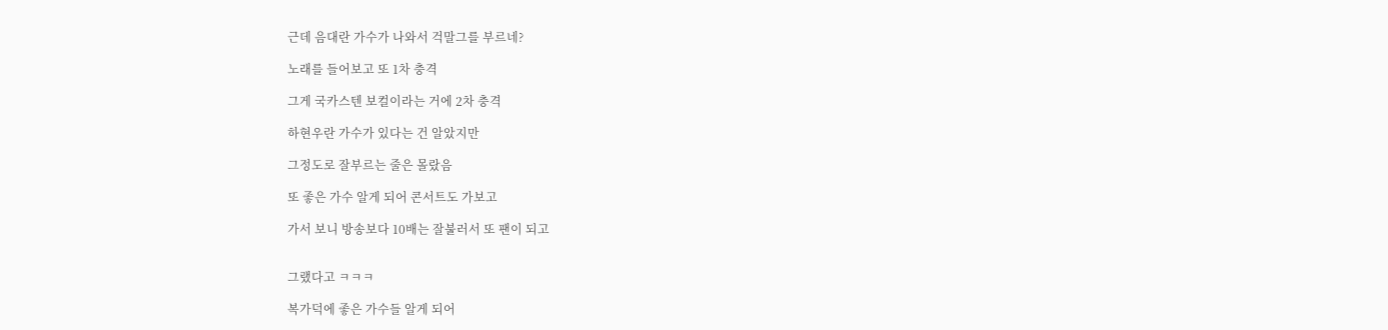근데 음대란 가수가 나와서 걱말그를 부르네?

노래를 들어보고 또 1차 충격

그게 국카스텐 보컬이라는 거에 2차 충격

하현우란 가수가 있다는 건 알았지만

그정도로 잘부르는 줄은 몰랐음

또 좋은 가수 알게 되어 콘서트도 가보고

가서 보니 방송보다 10배는 잘불러서 또 팬이 되고


그랬다고 ㅋㅋㅋ

복가덕에 좋은 가수들 알게 되어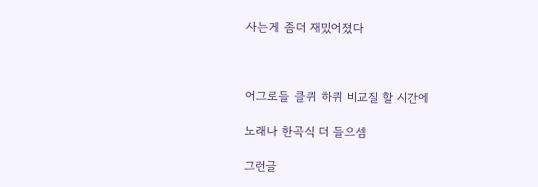사는게 좀더 재밌어졌다



어그로들 클퀴 하퀴 비교질 할 시간에

노래나 한곡식 더 들으셈

그런글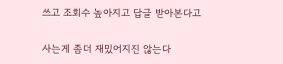쓰고 조회수 높아지고 답글 받아본다고

사는게 좀더 재밌어지진 않는다